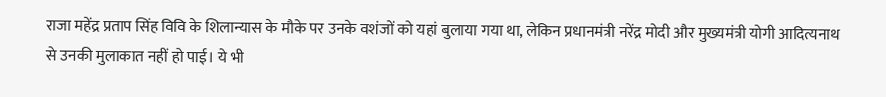राजा महेंद्र प्रताप सिंह विवि के शिलान्यास के मौके पर उनके वशंजों को यहां बुलाया गया था, लेकिन प्रधानमंत्री नरेंद्र मोदी और मुख्यमंत्री योगी आदित्यनाथ से उनकी मुलाकात नहीं हो पाई। ये भी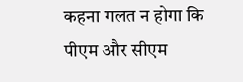कहना गलत न होगा कि पीएम और सीएम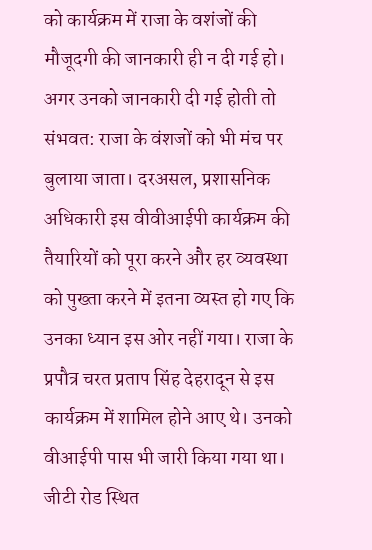को कार्यक्रम में राजा के वशंजों की मौजूदगी की जानकारी ही न दी गई हो। अगर उनको जानकारी दी गई होती तो संभवत: राजा के वंशजों को भी मंच पर बुलाया जाता। दरअसल, प्रशासनिक अधिकारी इस वीवीआईपी कार्यक्रम की तैयारियों को पूरा करने और हर व्यवस्था को पुख्ता करने में इतना व्यस्त हो गए कि उनका ध्यान इस ओर नहीं गया। राजा के प्रपौत्र चरत प्रताप सिंह देहरादून से इस कार्यक्रम में शामिल होने आए थे। उनको वीआईपी पास भी जारी किया गया था।
जीटी रोड स्थित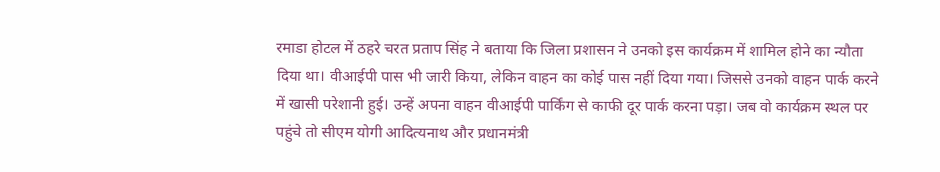रमाडा होटल में ठहरे चरत प्रताप सिंह ने बताया कि जिला प्रशासन ने उनको इस कार्यक्रम में शामिल होने का न्यौता दिया था। वीआईपी पास भी जारी किया, लेकिन वाहन का कोई पास नहीं दिया गया। जिससे उनको वाहन पार्क करने में खासी परेशानी हुई। उन्हें अपना वाहन वीआईपी पार्किंग से काफी दूर पार्क करना पड़ा। जब वो कार्यक्रम स्थल पर पहुंचे तो सीएम योगी आदित्यनाथ और प्रधानमंत्री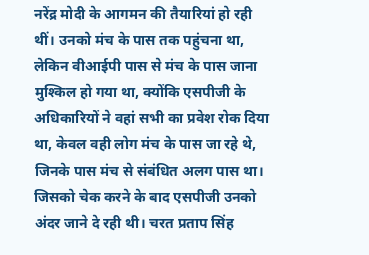नरेंद्र मोदी के आगमन की तैयारियां हो रही थीं। उनको मंच के पास तक पहुंचना था, लेकिन वीआईपी पास से मंच के पास जाना मुश्किल हो गया था, क्योंकि एसपीजी के अधिकारियों ने वहां सभी का प्रवेश रोक दिया था, केवल वही लोग मंच के पास जा रहे थे, जिनके पास मंच से संबंधित अलग पास था। जिसको चेक करने के बाद एसपीजी उनको अंदर जाने दे रही थी। चरत प्रताप सिंह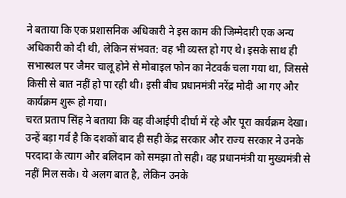ने बताया कि एक प्रशासनिक अधिकारी ने इस काम की जिम्मेदारी एक अन्य अधिकारी को दी थी, लेकिन संभवत: वह भी व्यस्त हो गए थे। इसके साथ ही सभास्थल पर जैमर चालू होने से मोबाइल फोन का नेटवर्क चला गया था, जिससे किसी से बात नहीं हो पा रही थी। इसी बीच प्रधानमंत्री नरेंद्र मोदी आ गए और कार्यक्रम शुरू हो गया।
चरत प्रताप सिंह ने बताया कि वह वीआईपी दीर्घा में रहे और पूरा कार्यक्रम देखा। उन्हें बड़ा गर्व है कि दशकों बाद ही सही केंद्र सरकार और राज्य सरकार ने उनके परदादा के त्याग और बलिदान को समझा तो सही। वह प्रधानमंत्री या मुख्यमंत्री से नहीं मिल सके। ये अलग बात है, लेकिन उनके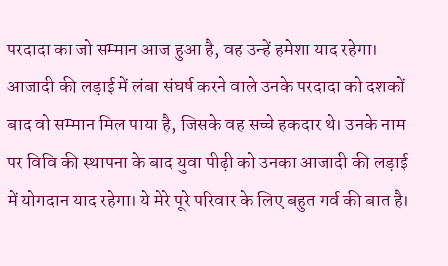परदादा का जो सम्मान आज हुआ है, वह उन्हें हमेशा याद रहेगा। आजादी की लड़ाई में लंबा संघर्ष करने वाले उनके परदादा को दशकों बाद वो सम्मान मिल पाया है, जिसके वह सच्चे हकदार थे। उनके नाम पर विवि की स्थापना के बाद युवा पीढ़ी को उनका आजादी की लड़ाई में योगदान याद रहेगा। ये मेरे पूरे परिवार के लिए बहुत गर्व की बात है।